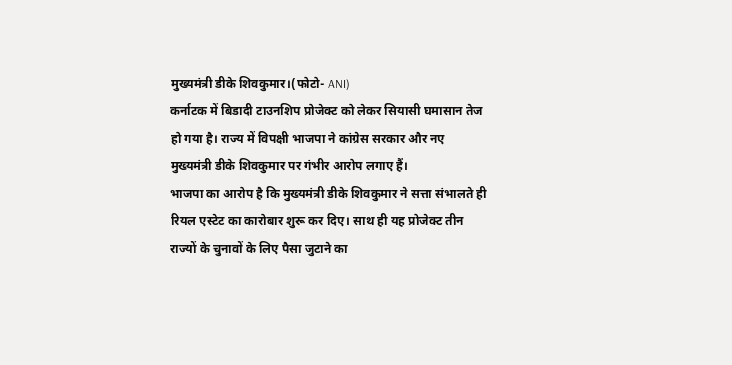मुख्यमंत्री डीके शिवकुमार।(फोटो- ANI)
कर्नाटक में बिडादी टाउनशिप प्रोजेक्ट को लेकर सियासी घमासान तेज हो गया है। राज्य में विपक्षी भाजपा ने कांग्रेस सरकार और नए मुख्यमंत्री डीके शिवकुमार पर गंभीर आरोप लगाए हैं।
भाजपा का आरोप है कि मुख्यमंत्री डीके शिवकुमार ने सत्ता संभालते ही रियल एस्टेट का कारोबार शुरू कर दिए। साथ ही यह प्रोजेक्ट तीन राज्यों के चुनावों के लिए पैसा जुटाने का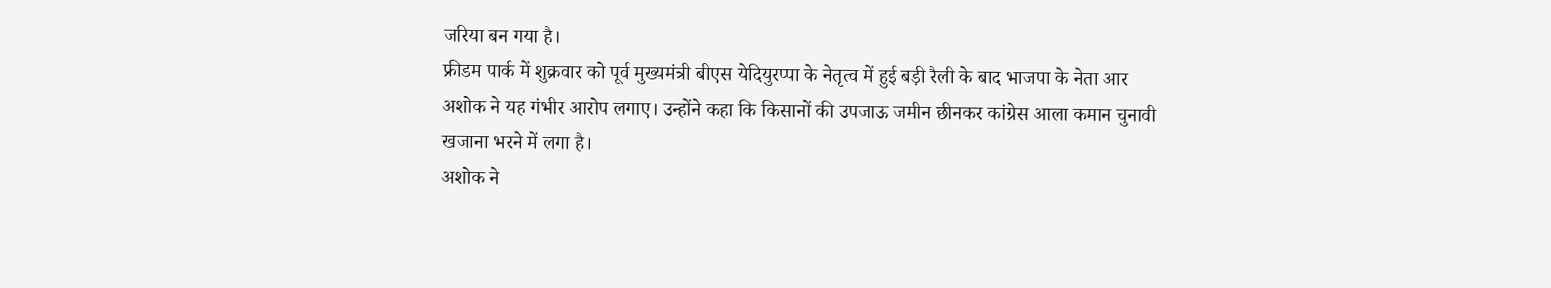जरिया बन गया है।
फ्रीडम पार्क में शुक्रवार को पूर्व मुख्यमंत्री बीएस येदियुरप्पा के नेतृत्व में हुई बड़ी रैली के बाद भाजपा के नेता आर अशोक ने यह गंभीर आरोप लगाए। उन्होंने कहा कि किसानों की उपजाऊ जमीन छीनकर कांग्रेस आला कमान चुनावी खजाना भरने में लगा है।
अशोक ने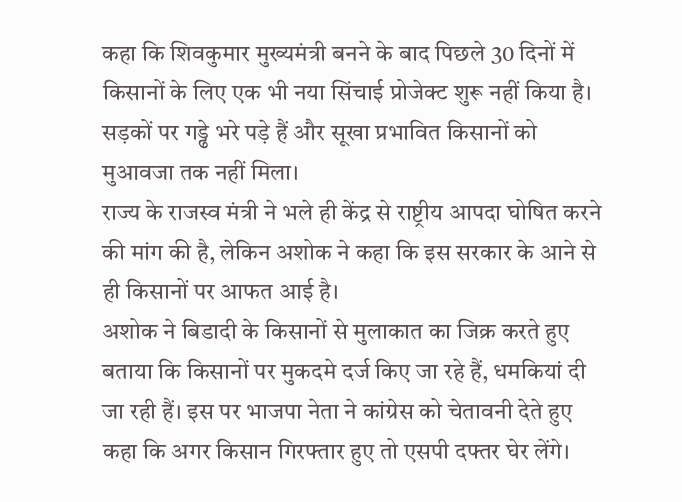कहा कि शिवकुमार मुख्यमंत्री बनने के बाद पिछले 30 दिनों में किसानों के लिए एक भी नया सिंचाई प्रोजेक्ट शुरू नहीं किया है। सड़कों पर गड्ढे भरे पड़े हैं और सूखा प्रभावित किसानों को मुआवजा तक नहीं मिला।
राज्य के राजस्व मंत्री ने भले ही केंद्र से राष्ट्रीय आपदा घोषित करने की मांग की है, लेकिन अशोक ने कहा कि इस सरकार के आने से ही किसानों पर आफत आई है।
अशोक ने बिडादी के किसानों से मुलाकात का जिक्र करते हुए बताया कि किसानों पर मुकदमे दर्ज किए जा रहे हैं, धमकियां दी जा रही हैं। इस पर भाजपा नेता ने कांग्रेस को चेतावनी देते हुए कहा कि अगर किसान गिरफ्तार हुए तो एसपी दफ्तर घेर लेंगे।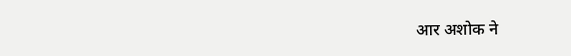आर अशोक ने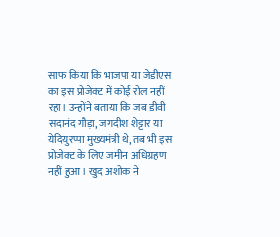साफ किया कि भाजपा या जेडीएस का इस प्रोजेक्ट में कोई रोल नहीं रहा। उन्होंने बताया कि जब डीवी सदानंद गौड़ा, जगदीश शेट्टार या येदियुरप्पा मुख्यमंत्री थे, तब भी इस प्रोजेक्ट के लिए जमीन अधिग्रहण नहीं हुआ। खुद अशोक ने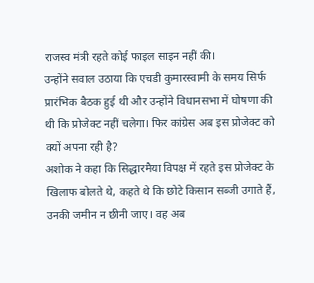राजस्व मंत्री रहते कोई फाइल साइन नहीं की।
उन्होंने सवाल उठाया कि एचडी कुमारस्वामी के समय सिर्फ प्रारंभिक बैठक हुई थी और उन्होंने विधानसभा में घोषणा की थी कि प्रोजेक्ट नहीं चलेगा। फिर कांग्रेस अब इस प्रोजेक्ट को क्यों अपना रही है?
अशोक ने कहा कि सिद्धारमैया विपक्ष में रहते इस प्रोजेक्ट के खिलाफ बोलते थे, कहते थे कि छोटे किसान सब्जी उगाते हैं, उनकी जमीन न छीनी जाए। वह अब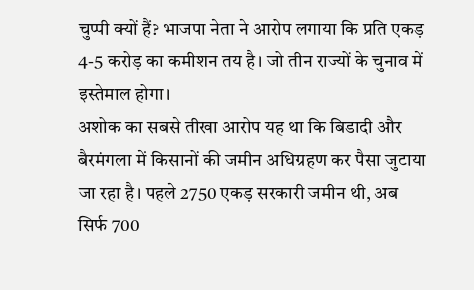चुप्पी क्यों हैं? भाजपा नेता ने आरोप लगाया कि प्रति एकड़ 4-5 करोड़ का कमीशन तय है। जो तीन राज्यों के चुनाव में इस्तेमाल होगा।
अशोक का सबसे तीखा आरोप यह था कि बिडादी और बैरमंगला में किसानों की जमीन अधिग्रहण कर पैसा जुटाया जा रहा है। पहले 2750 एकड़ सरकारी जमीन थी, अब सिर्फ 700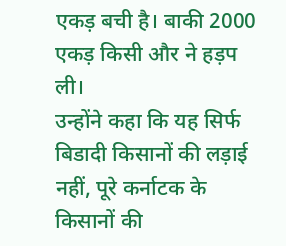एकड़ बची है। बाकी 2000 एकड़ किसी और ने हड़प ली।
उन्होंने कहा कि यह सिर्फ बिडादी किसानों की लड़ाई नहीं, पूरे कर्नाटक के किसानों की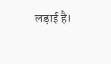लड़ाई है।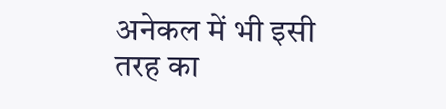अनेकल में भी इसी तरह का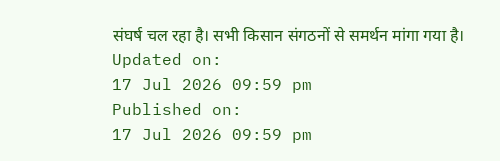संघर्ष चल रहा है। सभी किसान संगठनों से समर्थन मांगा गया है।
Updated on:
17 Jul 2026 09:59 pm
Published on:
17 Jul 2026 09:59 pm